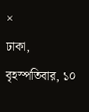×
ঢাকা, বৃহস্পতিবার, ১০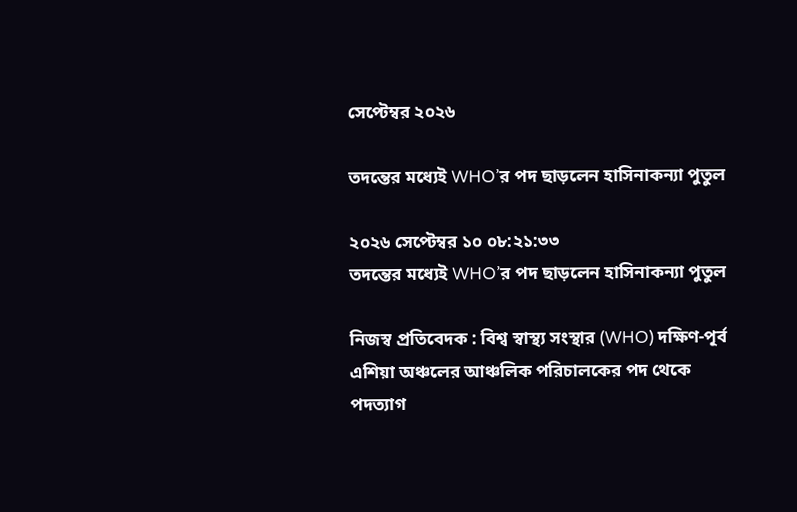সেপ্টেম্বর ২০২৬

তদন্তের মধ্যেই WHO’র পদ ছাড়লেন হাসিনাকন্যা পুতুল

২০২৬ সেপ্টেম্বর ১০ ০৮:২১:৩৩
তদন্তের মধ্যেই WHO’র পদ ছাড়লেন হাসিনাকন্যা পুতুল

নিজস্ব প্রতিবেদক : বিশ্ব স্বাস্থ্য সংস্থার (WHO) দক্ষিণ-পূর্ব এশিয়া অঞ্চলের আঞ্চলিক পরিচালকের পদ থেকে পদত্যাগ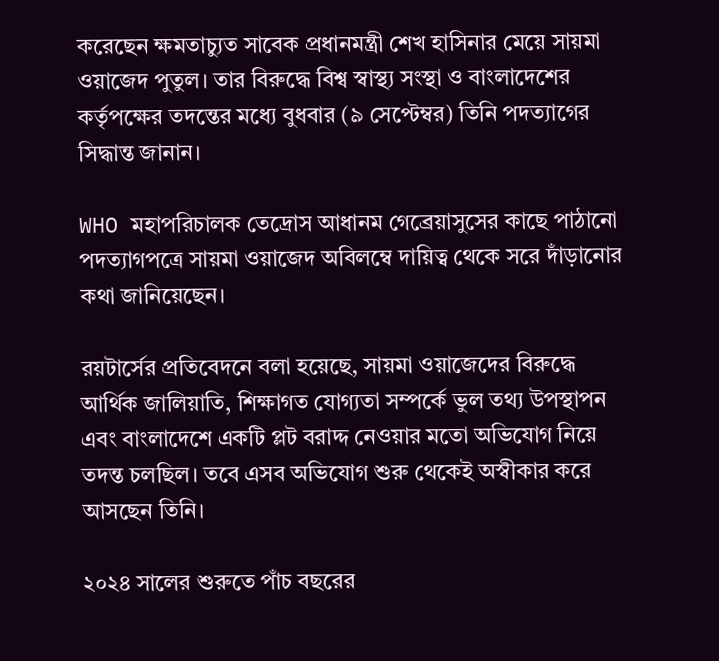করেছেন ক্ষমতাচ্যুত সাবেক প্রধানমন্ত্রী শেখ হাসিনার মেয়ে সায়মা ওয়াজেদ পুতুল। তার বিরুদ্ধে বিশ্ব স্বাস্থ্য সংস্থা ও বাংলাদেশের কর্তৃপক্ষের তদন্তের মধ্যে বুধবার (৯ সেপ্টেম্বর) তিনি পদত্যাগের সিদ্ধান্ত জানান।

WHO মহাপরিচালক তেদ্রোস আধানম গেব্রেয়াসুসের কাছে পাঠানো পদত্যাগপত্রে সায়মা ওয়াজেদ অবিলম্বে দায়িত্ব থেকে সরে দাঁড়ানোর কথা জানিয়েছেন।

রয়টার্সের প্রতিবেদনে বলা হয়েছে, সায়মা ওয়াজেদের বিরুদ্ধে আর্থিক জালিয়াতি, শিক্ষাগত যোগ্যতা সম্পর্কে ভুল তথ্য উপস্থাপন এবং বাংলাদেশে একটি প্লট বরাদ্দ নেওয়ার মতো অভিযোগ নিয়ে তদন্ত চলছিল। তবে এসব অভিযোগ শুরু থেকেই অস্বীকার করে আসছেন তিনি।

২০২৪ সালের শুরুতে পাঁচ বছরের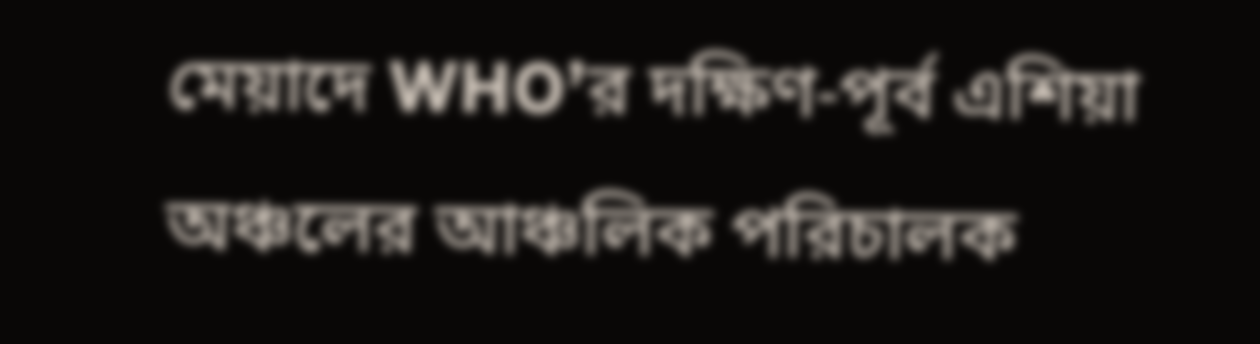মেয়াদে WHO’র দক্ষিণ-পূর্ব এশিয়া অঞ্চলের আঞ্চলিক পরিচালক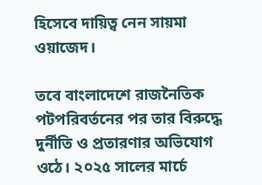হিসেবে দায়িত্ব নেন সায়মা ওয়াজেদ।

তবে বাংলাদেশে রাজনৈতিক পটপরিবর্তনের পর তার বিরুদ্ধে দুর্নীতি ও প্রতারণার অভিযোগ ওঠে। ২০২৫ সালের মার্চে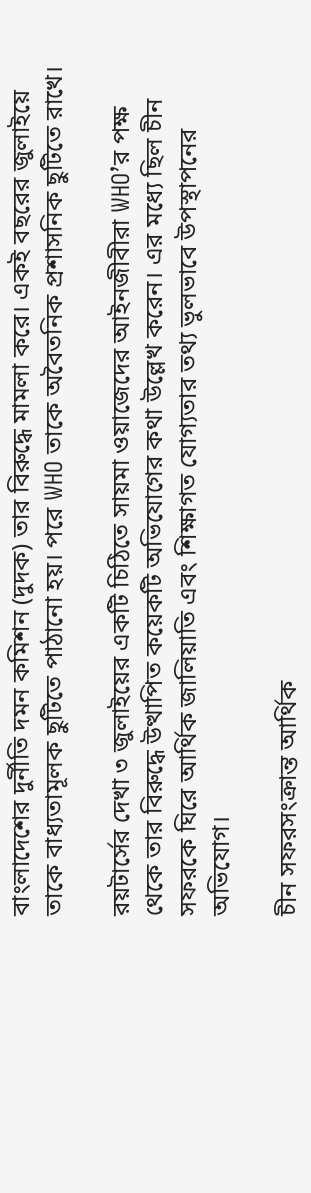বাংলাদেশের দুর্নীতি দমন কমিশন (দুদক) তার বিরুদ্ধে মামলা করে। একই বছরের জুলাইয়ে তাকে বাধ্যতামূলক ছুটিতে পাঠানো হয়। পরে WHO তাকে অবৈতনিক প্রশাসনিক ছুটিতে রাখে।

রয়টার্সের দেখা ৩ জুলাইয়ের একটি চিঠিতে সায়মা ওয়াজেদের আইনজীবীরা WHO’র পক্ষ থেকে তার বিরুদ্ধে উত্থাপিত কয়েকটি অভিযোগের কথা উল্লেখ করেন। এর মধ্যে ছিল চীন সফরকে ঘিরে আর্থিক জালিয়াতি এবং শিক্ষাগত যোগ্যতার তথ্য ভুলভাবে উপস্থাপনের অভিযোগ।

চীন সফরসংক্রান্ত আর্থিক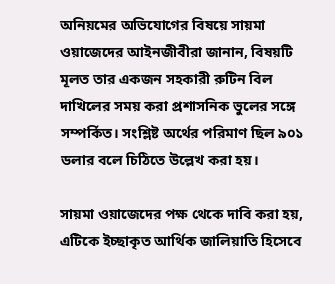অনিয়মের অভিযোগের বিষয়ে সায়মা ওয়াজেদের আইনজীবীরা জানান, বিষয়টি মূলত তার একজন সহকারী রুটিন বিল দাখিলের সময় করা প্রশাসনিক ভুলের সঙ্গে সম্পর্কিত। সংশ্লিষ্ট অর্থের পরিমাণ ছিল ৯০১ ডলার বলে চিঠিতে উল্লেখ করা হয়।

সায়মা ওয়াজেদের পক্ষ থেকে দাবি করা হয়, এটিকে ইচ্ছাকৃত আর্থিক জালিয়াতি হিসেবে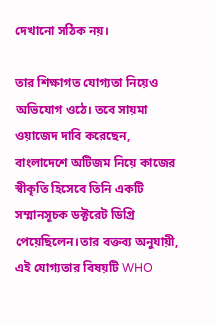দেখানো সঠিক নয়।

তার শিক্ষাগত যোগ্যতা নিয়েও অভিযোগ ওঠে। তবে সায়মা ওয়াজেদ দাবি করেছেন, বাংলাদেশে অটিজম নিয়ে কাজের স্বীকৃতি হিসেবে তিনি একটি সম্মানসূচক ডক্টরেট ডিগ্রি পেয়েছিলেন।তার বক্তব্য অনুযায়ী, এই যোগ্যতার বিষয়টি WHO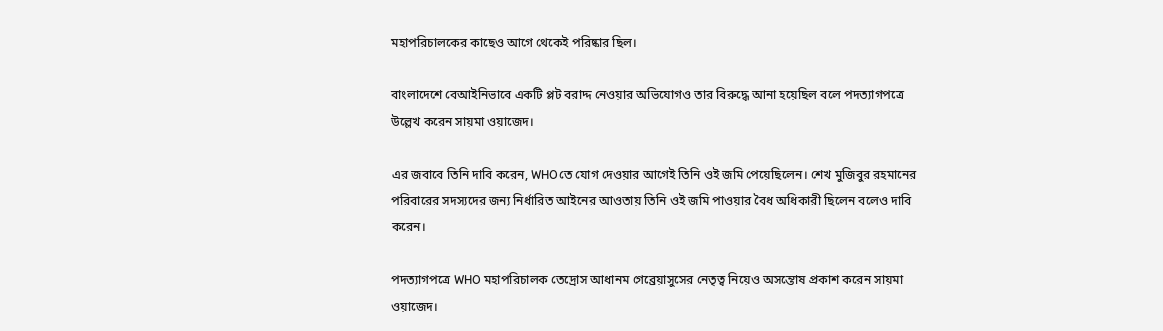মহাপরিচালকের কাছেও আগে থেকেই পরিষ্কার ছিল।

বাংলাদেশে বেআইনিভাবে একটি প্লট বরাদ্দ নেওয়ার অভিযোগও তার বিরুদ্ধে আনা হয়েছিল বলে পদত্যাগপত্রে উল্লেখ করেন সায়মা ওয়াজেদ।

এর জবাবে তিনি দাবি করেন, WHOতে যোগ দেওয়ার আগেই তিনি ওই জমি পেয়েছিলেন। শেখ মুজিবুর রহমানের পরিবারের সদস্যদের জন্য নির্ধারিত আইনের আওতায় তিনি ওই জমি পাওয়ার বৈধ অধিকারী ছিলেন বলেও দাবি করেন।

পদত্যাগপত্রে WHO মহাপরিচালক তেদ্রোস আধানম গেব্রেয়াসুসের নেতৃত্ব নিয়েও অসন্তোষ প্রকাশ করেন সায়মা ওয়াজেদ।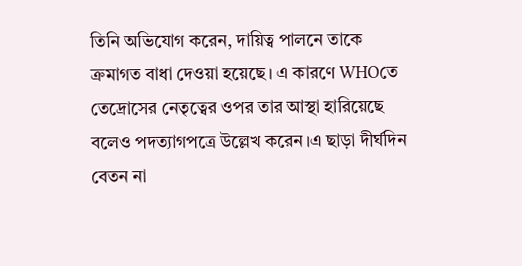তিনি অভিযোগ করেন, দায়িত্ব পালনে তাকে ক্রমাগত বাধা দেওয়া হয়েছে। এ কারণে WHOতে তেদ্রোসের নেতৃত্বের ওপর তার আস্থা হারিয়েছে বলেও পদত্যাগপত্রে উল্লেখ করেন।এ ছাড়া দীর্ঘদিন বেতন না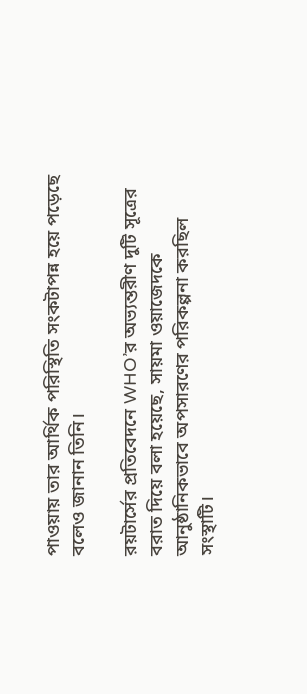পাওয়ায় তার আর্থিক পরিস্থিতি সংকটাপন্ন হয়ে পড়েছে বলেও জানান তিনি।

রয়টার্সের প্রতিবেদনে WHO’র অভ্যন্তরীণ দুটি সূত্রের বরাত দিয়ে বলা হয়েছে, সায়মা ওয়াজেদকে আনুষ্ঠানিকভাবে অপসারণের পরিকল্পনা করছিল সংস্থাটি।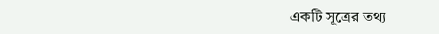একটি সূত্রের তথ্য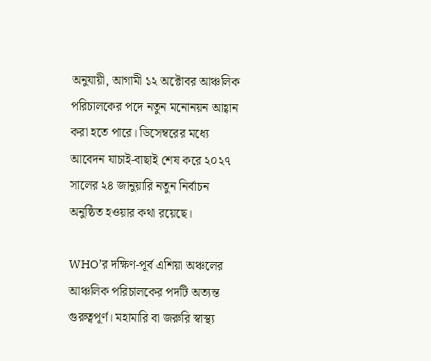অনুযায়ী, আগামী ১২ অক্টোবর আঞ্চলিক পরিচালকের পদে নতুন মনোনয়ন আহ্বান করা হতে পারে। ডিসেম্বরের মধ্যে আবেদন যাচাই-বাছাই শেষ করে ২০২৭ সালের ২৪ জানুয়ারি নতুন নির্বাচন অনুষ্ঠিত হওয়ার কথা রয়েছে।

WHO’র দক্ষিণ-পূর্ব এশিয়া অঞ্চলের আঞ্চলিক পরিচালকের পদটি অত্যন্ত গুরুত্বপূর্ণ। মহামারি বা জরুরি স্বাস্থ্য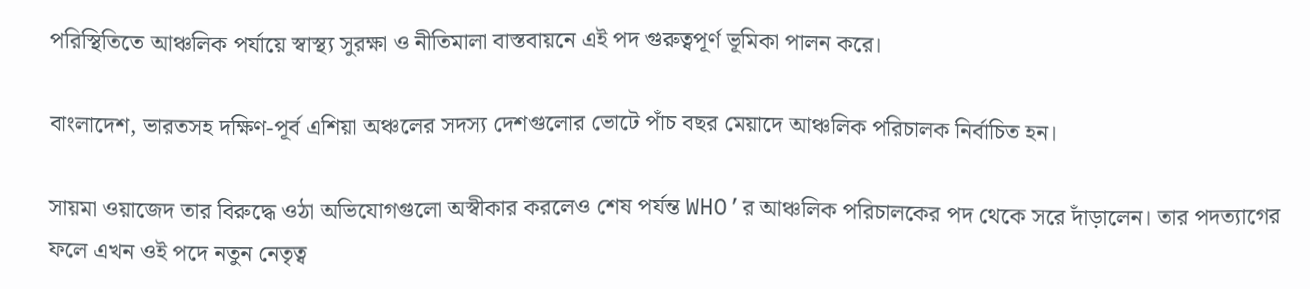পরিস্থিতিতে আঞ্চলিক পর্যায়ে স্বাস্থ্য সুরক্ষা ও নীতিমালা বাস্তবায়নে এই পদ গুরুত্বপূর্ণ ভূমিকা পালন করে।

বাংলাদেশ, ভারতসহ দক্ষিণ-পূর্ব এশিয়া অঞ্চলের সদস্য দেশগুলোর ভোটে পাঁচ বছর মেয়াদে আঞ্চলিক পরিচালক নির্বাচিত হন।

সায়মা ওয়াজেদ তার বিরুদ্ধে ওঠা অভিযোগগুলো অস্বীকার করলেও শেষ পর্যন্ত WHO’র আঞ্চলিক পরিচালকের পদ থেকে সরে দাঁড়ালেন। তার পদত্যাগের ফলে এখন ওই পদে নতুন নেতৃত্ব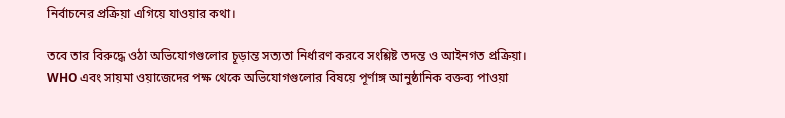নির্বাচনের প্রক্রিয়া এগিয়ে যাওয়ার কথা।

তবে তার বিরুদ্ধে ওঠা অভিযোগগুলোর চূড়ান্ত সত্যতা নির্ধারণ করবে সংশ্লিষ্ট তদন্ত ও আইনগত প্রক্রিয়া। WHO এবং সায়মা ওয়াজেদের পক্ষ থেকে অভিযোগগুলোর বিষয়ে পূর্ণাঙ্গ আনুষ্ঠানিক বক্তব্য পাওয়া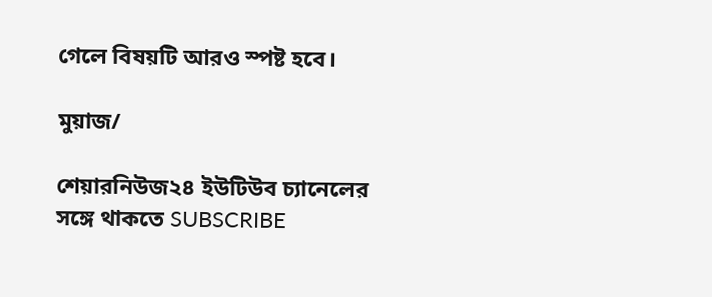গেলে বিষয়টি আরও স্পষ্ট হবে।

মুয়াজ/

শেয়ারনিউজ২৪ ইউটিউব চ্যানেলের সঙ্গে থাকতে SUBSCRIBE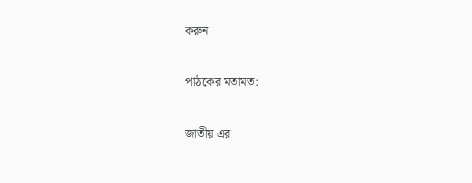করুন

পাঠকের মতামত:

জাতীয় এর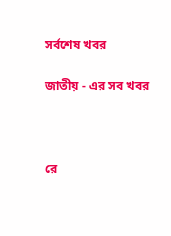সর্বশেষ খবর

জাতীয় - এর সব খবর



রে